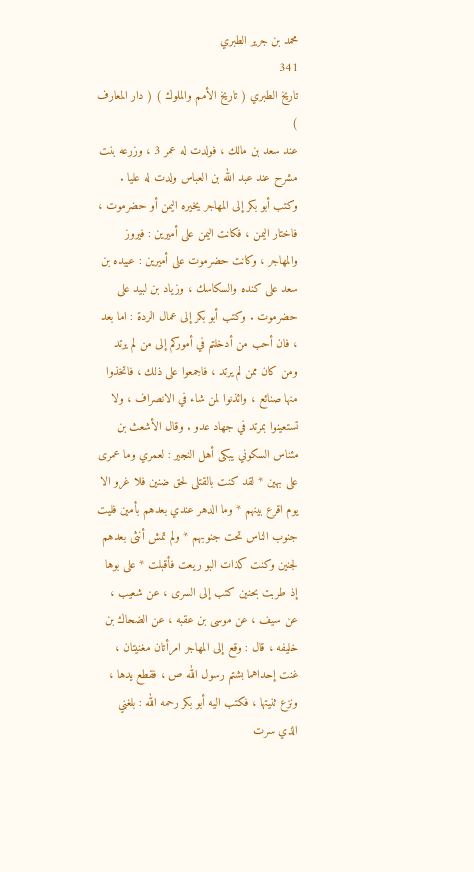محمد بن جرير الطبري
341
تاريخ الطبري ( تاريخ الأمم والملوك ) ( دار المعارف )
عند سعد بن مالك ، فولدت له عمر 3 ، وزرعه بنت مشرح عند عبد الله بن العباس ولدت له عليا . وكتب أبو بكر إلى المهاجر يخيره اليمن أو حضرموت ، فاختار اليمن ، فكانت اليمن على أميرين : فيروز والمهاجر ، وكانت حضرموت على أميرين : عبيده بن سعد على كنده والسكاسك ، وزياد بن لبيد على حضرموت . وكتب أبو بكر إلى عمال الردة : اما بعد ، فان أحب من أدخلتم في أموركم إلى من لم يرتد ومن كان ممن لم يرتد ، فاجمعوا على ذلك ، فاتخذوا منها صنائع ، وائذنوا لمن شاء في الانصراف ، ولا تستعينوا بمرتد في جهاد عدو . وقال الأشعث بن مئناس السكوني يبكى أهل النجير : لعمري وما عمرى على بهين * لقد كنت بالقتلى لحق ضنين فلا غرو الا يوم اقرع بينهم * وما الدهر عندي بعدهم بأمين فليت جنوب الناس تحت جنوبهم * ولم تمش أنثى بعدهم لجنين وكنت كذات البو ريعت فأقبلت * على بوها إذ طربت بحنين كتب إلى السرى ، عن شعيب ، عن سيف ، عن موسى بن عقبه ، عن الضحاك بن خليفه ، قال : وقع إلى المهاجر امرأتان مغنيتان ، غنت إحداهما بشتم رسول الله ص ، فقطع يدها ، ونزع ثنيتها ، فكتب اليه أبو بكر رحمه الله : بلغني الذي سرت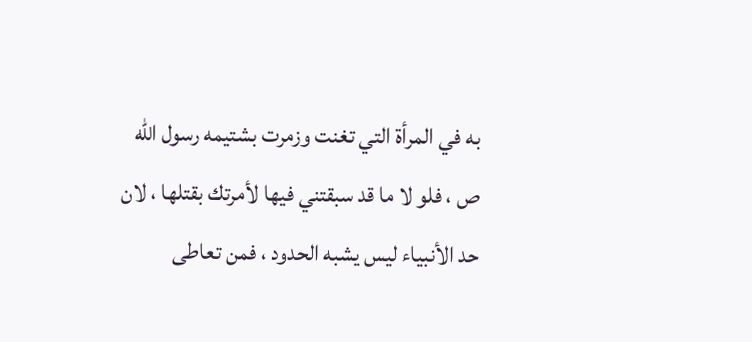به في المرأة التي تغنت وزمرت بشتيمه رسول الله ص ، فلو لا ما قد سبقتني فيها لأمرتك بقتلها ، لان حد الأنبياء ليس يشبه الحدود ، فمن تعاطى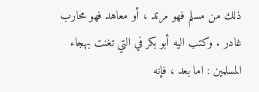ذلك من مسلم فهو مرتد ، أو معاهد فهو محارب غادر . وكتب اليه أبو بكر في التي تغنت بهجاء المسلمين : اما بعد ، فإنه